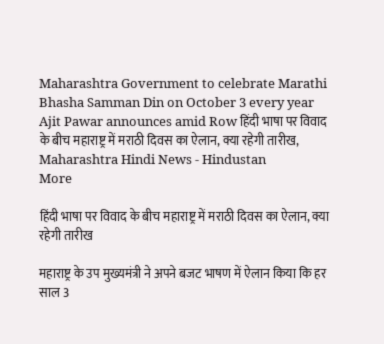Maharashtra Government to celebrate Marathi Bhasha Samman Din on October 3 every year Ajit Pawar announces amid Row हिंदी भाषा पर विवाद के बीच महाराष्ट्र में मराठी दिवस का ऐलान, क्या रहेगी तारीख, Maharashtra Hindi News - Hindustan
More

हिंदी भाषा पर विवाद के बीच महाराष्ट्र में मराठी दिवस का ऐलान, क्या रहेगी तारीख

महाराष्ट्र के उप मुख्यमंत्री ने अपने बजट भाषण में ऐलान किया कि हर साल 3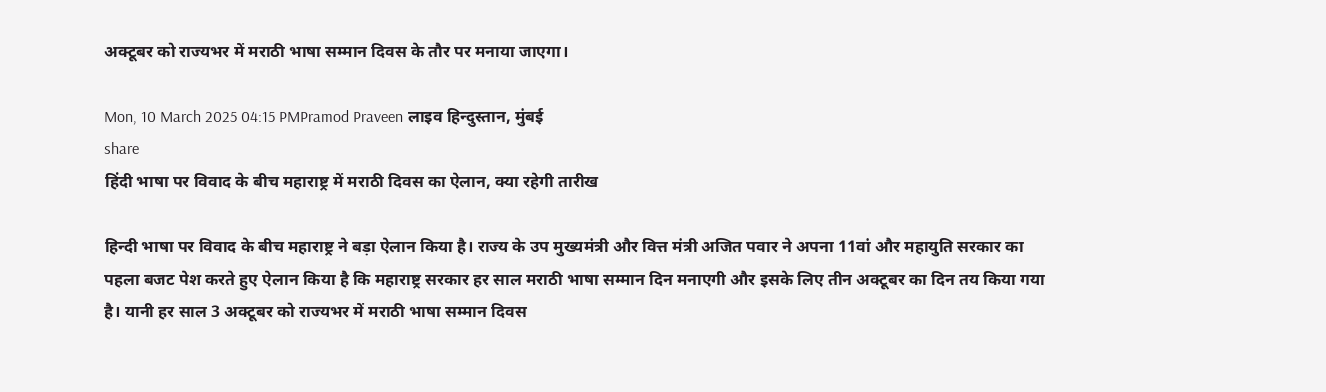अक्टूबर को राज्यभर में मराठी भाषा सम्मान दिवस के तौर पर मनाया जाएगा।

Mon, 10 March 2025 04:15 PMPramod Praveen लाइव हिन्दुस्तान, मुंबई
share
हिंदी भाषा पर विवाद के बीच महाराष्ट्र में मराठी दिवस का ऐलान, क्या रहेगी तारीख

हिन्दी भाषा पर विवाद के बीच महाराष्ट्र ने बड़ा ऐलान किया है। राज्य के उप मुख्यमंत्री और वित्त मंत्री अजित पवार ने अपना 11वां और महायुति सरकार का पहला बजट पेश करते हुए ऐलान किया है कि महाराष्ट्र सरकार हर साल मराठी भाषा सम्मान दिन मनाएगी और इसके लिए तीन अक्टूबर का दिन तय किया गया है। यानी हर साल 3 अक्टूबर को राज्यभर में मराठी भाषा सम्मान दिवस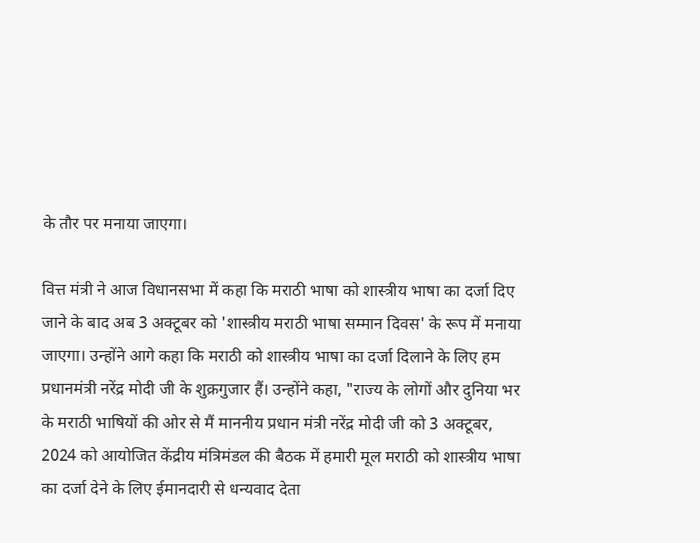के तौर पर मनाया जाएगा।

वित्त मंत्री ने आज विधानसभा में कहा कि मराठी भाषा को शास्त्रीय भाषा का दर्जा दिए जाने के बाद अब 3 अक्टूबर को 'शास्त्रीय मराठी भाषा सम्मान दिवस' के रूप में मनाया जाएगा। उन्होंने आगे कहा कि मराठी को शास्त्रीय भाषा का दर्जा दिलाने के लिए हम प्रधानमंत्री नरेंद्र मोदी जी के शुक्रगुजार हैं। उन्होंने कहा, "राज्य के लोगों और दुनिया भर के मराठी भाषियों की ओर से मैं माननीय प्रधान मंत्री नरेंद्र मोदी जी को 3 अक्टूबर, 2024 को आयोजित केंद्रीय मंत्रिमंडल की बैठक में हमारी मूल मराठी को शास्त्रीय भाषा का दर्जा देने के लिए ईमानदारी से धन्यवाद देता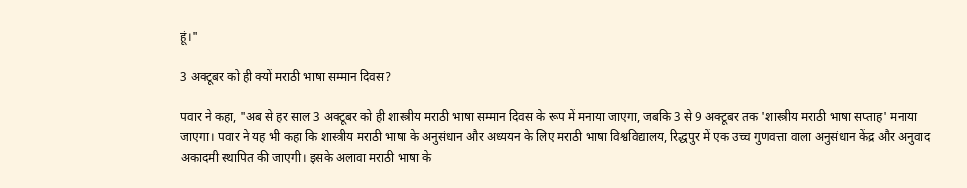हूं।"

3 अक्टूबर को ही क्यों मराठी भाषा सम्मान दिवस?

पवार ने कहा, "अब से हर साल 3 अक्टूबर को ही शास्त्रीय मराठी भाषा सम्मान दिवस के रूप में मनाया जाएगा, जबकि 3 से 9 अक्टूबर तक 'शास्त्रीय मराठी भाषा सप्ताह' मनाया जाएगा। पवार ने यह भी कहा कि शास्त्रीय मराठी भाषा के अनुसंधान और अध्ययन के लिए मराठी भाषा विश्वविद्यालय, रिद्धपुर में एक उच्च गुणवत्ता वाला अनुसंधान केंद्र और अनुवाद अकादमी स्थापित की जाएगी। इसके अलावा मराठी भाषा के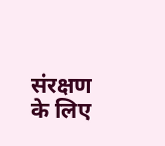संरक्षण के लिए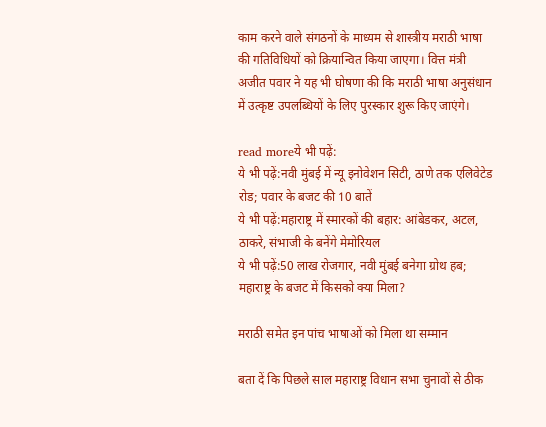काम करने वाले संगठनों के माध्यम से शास्त्रीय मराठी भाषा की गतिविधियों को क्रियान्वित किया जाएगा। वित्त मंत्री अजीत पवार ने यह भी घोषणा की कि मराठी भाषा अनुसंधान में उत्कृष्ट उपलब्धियों के लिए पुरस्कार शुरू किए जाएंगे।

read moreये भी पढ़ें:
ये भी पढ़ें:नवी मुंबई में न्यू इनोवेशन सिटी, ठाणे तक एलिवेटेड रोड; पवार के बजट की 10 बातें
ये भी पढ़ें:महाराष्ट्र में स्मारकों की बहार: आंबेडकर, अटल, ठाकरे, संभाजी के बनेंगे मेमोरियल
ये भी पढ़ें:50 लाख रोजगार, नवी मुंबई बनेगा ग्रोथ हब; महाराष्ट्र के बजट में किसको क्या मिला?

मराठी समेत इन पांच भाषाओं को मिला था सम्मान

बता दें कि पिछले साल महाराष्ट्र विधान सभा चुनावों से ठीक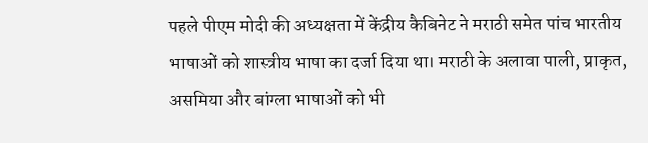पहले पीएम मोदी की अध्यक्षता में केंद्रीय कैबिनेट ने मराठी समेत पांच भारतीय भाषाओं को शास्त्रीय भाषा का दर्जा दिया था। मराठी के अलावा पाली, प्राकृत, असमिया और बांग्ला भाषाओं को भी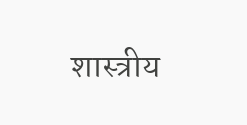शास्त्रीय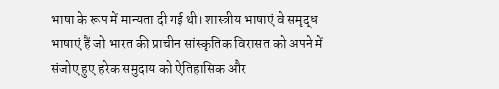भाषा के रूप में मान्यता दी गई थी। शास्त्रीय भाषाएं वे समृद्ध भाषाएं हैं जो भारत की प्राचीन सांस्कृतिक विरासत को अपने में संजोए हुए हरेक समुदाय को ऐतिहासिक और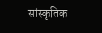सांस्कृतिक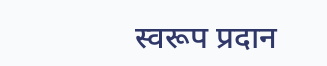स्वरूप प्रदान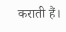कराती हैं।